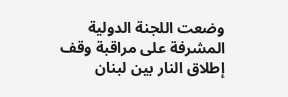وضعت اللجنة الدولية المشرفة على مراقبة وقف إطلاق النار بين لبنان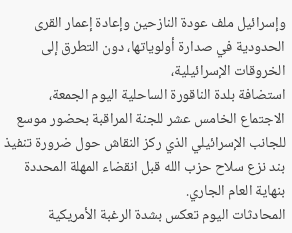وإسرائيل ملف عودة النازحين وإعادة إعمار القرى الحدودية في صدارة أولوياتها، دون التطرق إلى الخروقات الإسرائيلية،
استضافة بلدة الناقورة الساحلية اليوم الجمعة، الاجتماع الخامس عشر للجنة المراقبة بحضور موسع للجانب الإسرائيلي الذي ركز النقاش حول ضرورة تنفيذ بند نزع سلاح حزب الله قبل انقضاء المهلة المحددة بنهاية العام الجاري.
المحادثات اليوم تعكس بشدة الرغبة الأمريكية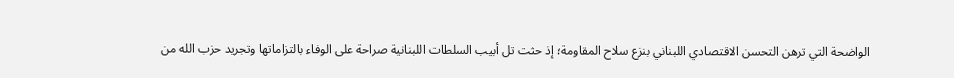الواضحة التي ترهن التحسن الاقتصادي اللبناني بنزع سلاح المقاومة؛ إذ حثت تل أبيب السلطات اللبنانية صراحة على الوفاء بالتزاماتها وتجريد حزب الله من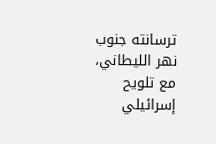ترسانته جنوب نهر الليطاني، مع تلويح إسرائيلي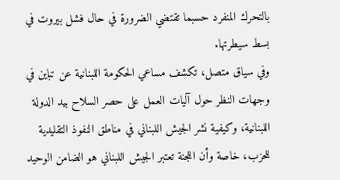بالتحرك المنفرد حسبما تقتضي الضرورة في حال فشل بيروت في بسط سيطرتها.
وفي سياق متصل، تكشف مساعي الحكومة اللبنانية عن تباين في وجهات النظر حول آليات العمل على حصر السلاح بيد الدولة اللبنانية، وكيفية نشر الجيش اللبناني في مناطق النفوذ التقليدية للحزب، خاصة وأن اللجنة تعتبر الجيش اللبناني هو الضامن الوحيد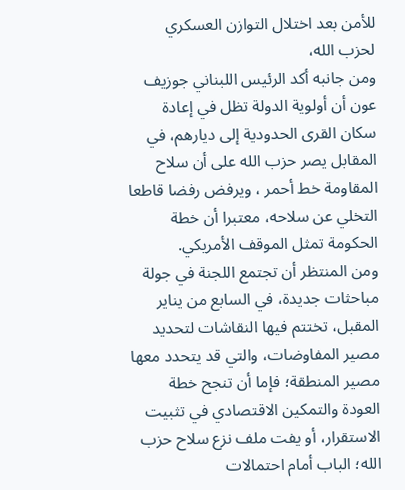للأمن بعد اختلال التوازن العسكري لحزب الله،
ومن جانبه أكد الرئيس اللبناني جوزيف عون أن أولوية الدولة تظل في إعادة سكان القرى الحدودية إلى ديارهم، في المقابل يصر حزب الله على أن سلاح المقاومة خط أحمر ، ويرفض رفضا قاطعا التخلي عن سلاحه، معتبرا أن خطة الحكومة تمثل الموقف الأمريكي.
ومن المنتظر أن تجتمع اللجنة في جولة مباحثات جديدة، في السابع من يناير المقبل، تختتم فيها النقاشات لتحديد مصير المفاوضات، والتي قد يتحدد معها مصير المنطقة؛ فإما أن تنجح خطة العودة والتمكين الاقتصادي في تثبيت الاستقرار، أو يفت ملف نزع سلاح حزب الله؛ الباب أمام احتمالات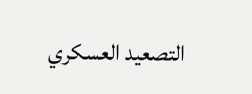التصعيد العسكري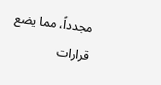مجدداً، مما يضع قرارات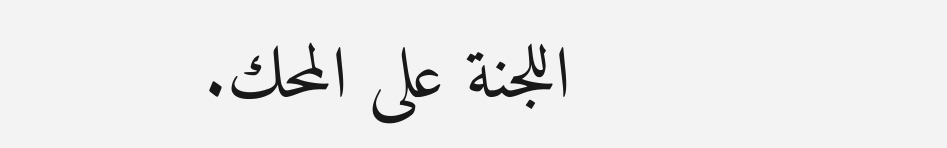اللجنة على المحك.